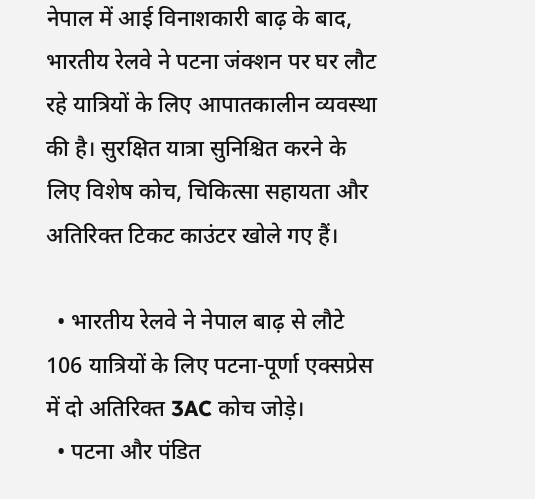नेपाल में आई विनाशकारी बाढ़ के बाद, भारतीय रेलवे ने पटना जंक्शन पर घर लौट रहे यात्रियों के लिए आपातकालीन व्यवस्था की है। सुरक्षित यात्रा सुनिश्चित करने के लिए विशेष कोच, चिकित्सा सहायता और अतिरिक्त टिकट काउंटर खोले गए हैं।

  • भारतीय रेलवे ने नेपाल बाढ़ से लौटे 106 यात्रियों के लिए पटना-पूर्णा एक्सप्रेस में दो अतिरिक्त 3AC कोच जोड़े।
  • पटना और पंडित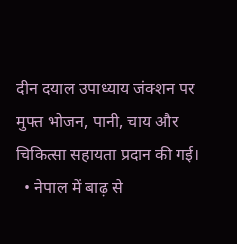दीन दयाल उपाध्याय जंक्शन पर मुफ्त भोजन, पानी, चाय और चिकित्सा सहायता प्रदान की गई।
  • नेपाल में बाढ़ से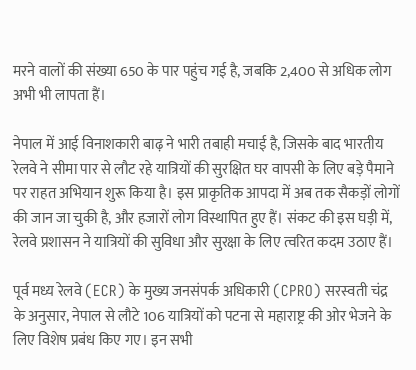मरने वालों की संख्या 650 के पार पहुंच गई है, जबकि 2,400 से अधिक लोग अभी भी लापता हैं।

नेपाल में आई विनाशकारी बाढ़ ने भारी तबाही मचाई है, जिसके बाद भारतीय रेलवे ने सीमा पार से लौट रहे यात्रियों की सुरक्षित घर वापसी के लिए बड़े पैमाने पर राहत अभियान शुरू किया है। इस प्राकृतिक आपदा में अब तक सैकड़ों लोगों की जान जा चुकी है, और हजारों लोग विस्थापित हुए हैं। संकट की इस घड़ी में, रेलवे प्रशासन ने यात्रियों की सुविधा और सुरक्षा के लिए त्वरित कदम उठाए हैं।

पूर्व मध्य रेलवे (ECR) के मुख्य जनसंपर्क अधिकारी (CPRO) सरस्वती चंद्र के अनुसार, नेपाल से लौटे 106 यात्रियों को पटना से महाराष्ट्र की ओर भेजने के लिए विशेष प्रबंध किए गए। इन सभी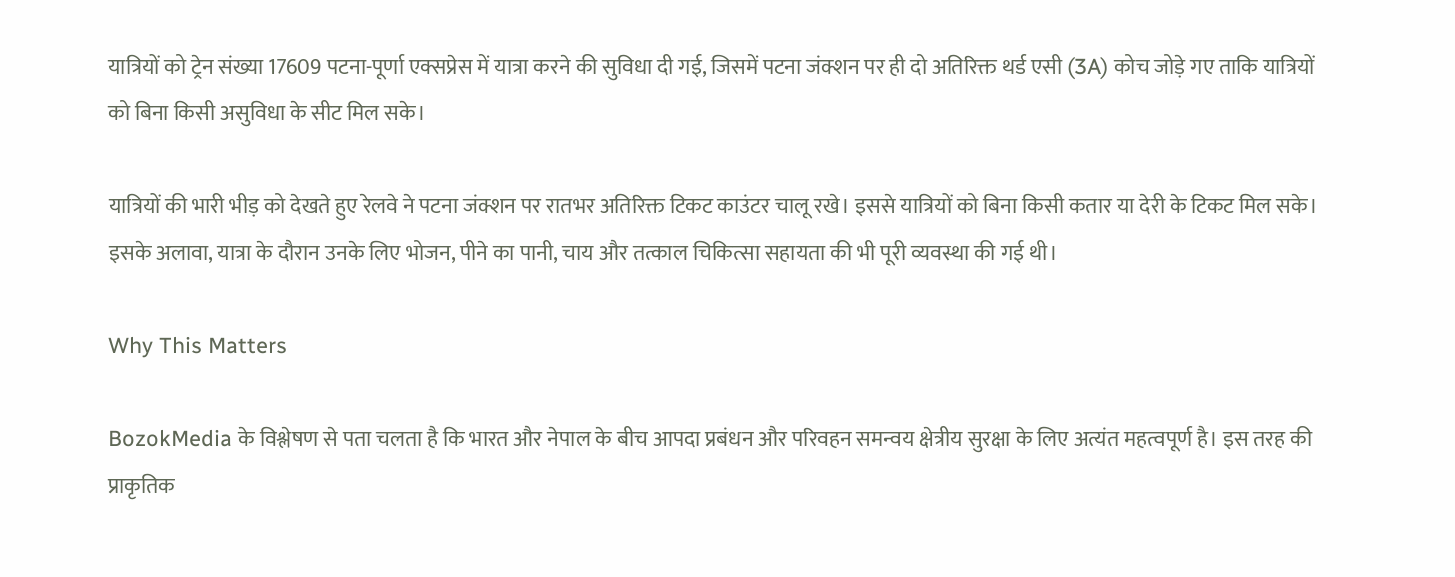यात्रियों को ट्रेन संख्या 17609 पटना-पूर्णा एक्सप्रेस में यात्रा करने की सुविधा दी गई, जिसमें पटना जंक्शन पर ही दो अतिरिक्त थर्ड एसी (3A) कोच जोड़े गए ताकि यात्रियों को बिना किसी असुविधा के सीट मिल सके।

यात्रियों की भारी भीड़ को देखते हुए रेलवे ने पटना जंक्शन पर रातभर अतिरिक्त टिकट काउंटर चालू रखे। इससे यात्रियों को बिना किसी कतार या देरी के टिकट मिल सके। इसके अलावा, यात्रा के दौरान उनके लिए भोजन, पीने का पानी, चाय और तत्काल चिकित्सा सहायता की भी पूरी व्यवस्था की गई थी।

Why This Matters

BozokMedia के विश्लेषण से पता चलता है कि भारत और नेपाल के बीच आपदा प्रबंधन और परिवहन समन्वय क्षेत्रीय सुरक्षा के लिए अत्यंत महत्वपूर्ण है। इस तरह की प्राकृतिक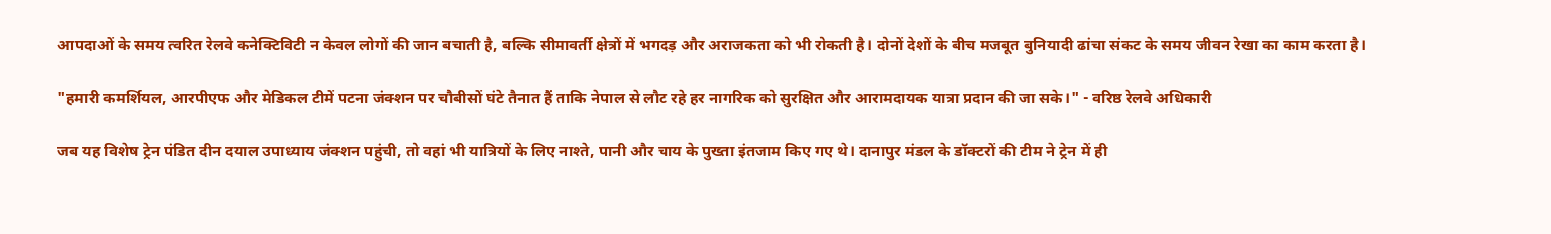आपदाओं के समय त्वरित रेलवे कनेक्टिविटी न केवल लोगों की जान बचाती है, बल्कि सीमावर्ती क्षेत्रों में भगदड़ और अराजकता को भी रोकती है। दोनों देशों के बीच मजबूत बुनियादी ढांचा संकट के समय जीवन रेखा का काम करता है।

"हमारी कमर्शियल, आरपीएफ और मेडिकल टीमें पटना जंक्शन पर चौबीसों घंटे तैनात हैं ताकि नेपाल से लौट रहे हर नागरिक को सुरक्षित और आरामदायक यात्रा प्रदान की जा सके।" - वरिष्ठ रेलवे अधिकारी

जब यह विशेष ट्रेन पंडित दीन दयाल उपाध्याय जंक्शन पहुंची, तो वहां भी यात्रियों के लिए नाश्ते, पानी और चाय के पुख्ता इंतजाम किए गए थे। दानापुर मंडल के डॉक्टरों की टीम ने ट्रेन में ही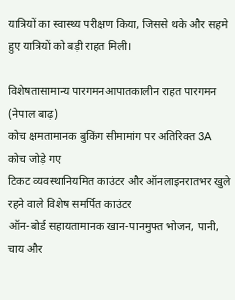यात्रियों का स्वास्थ्य परीक्षण किया, जिससे थके और सहमे हुए यात्रियों को बड़ी राहत मिली।

विशेषतासामान्य पारगमनआपातकालीन राहत पारगमन (नेपाल बाढ़)
कोच क्षमतामानक बुकिंग सीमामांग पर अतिरिक्त 3A कोच जोड़े गए
टिकट व्यवस्थानियमित काउंटर और ऑनलाइनरातभर खुले रहने वाले विशेष समर्पित काउंटर
ऑन-बोर्ड सहायतामानक खान-पानमुफ्त भोजन, पानी, चाय और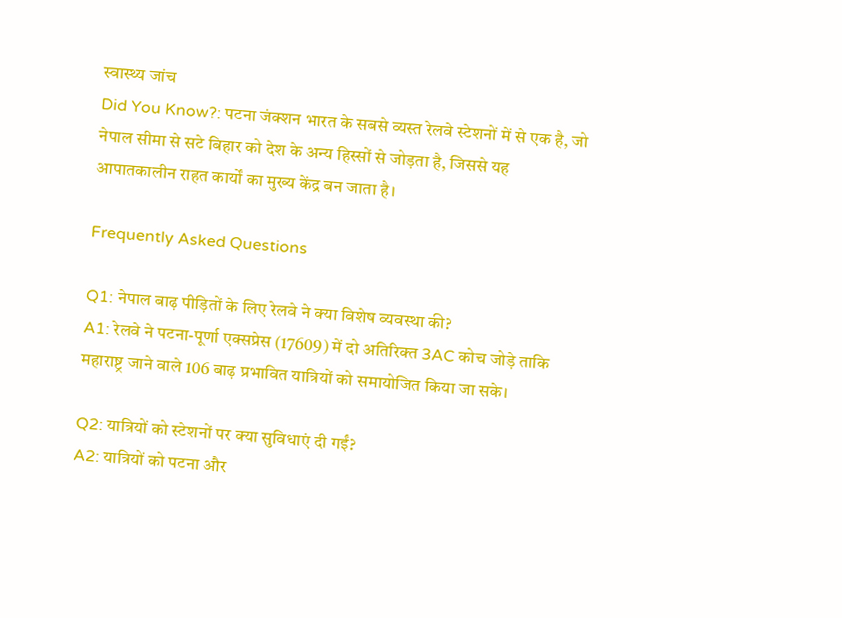स्वास्थ्य जांच
Did You Know?: पटना जंक्शन भारत के सबसे व्यस्त रेलवे स्टेशनों में से एक है, जो नेपाल सीमा से सटे बिहार को देश के अन्य हिस्सों से जोड़ता है, जिससे यह आपातकालीन राहत कार्यों का मुख्य केंद्र बन जाता है।

Frequently Asked Questions

Q1: नेपाल बाढ़ पीड़ितों के लिए रेलवे ने क्या विशेष व्यवस्था की?
A1: रेलवे ने पटना-पूर्णा एक्सप्रेस (17609) में दो अतिरिक्त 3AC कोच जोड़े ताकि महाराष्ट्र जाने वाले 106 बाढ़ प्रभावित यात्रियों को समायोजित किया जा सके।

Q2: यात्रियों को स्टेशनों पर क्या सुविधाएं दी गईं?
A2: यात्रियों को पटना और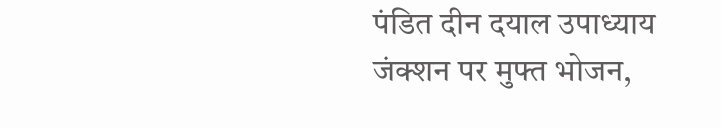पंडित दीन दयाल उपाध्याय जंक्शन पर मुफ्त भोजन,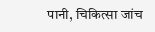पानी, चिकित्सा जांच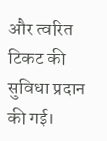और त्वरित टिकट की सुविधा प्रदान की गई।